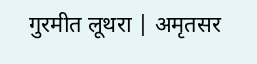गुरमीत लूथरा | अमृतसर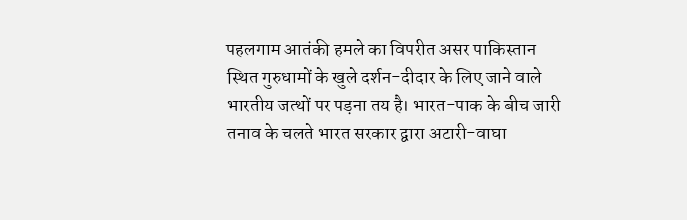पहलगाम आतंकी हमले का विपरीत असर पाकिस्तान स्थित गुरुधामों के खुले दर्शन-दीदार के लिए जाने वाले भारतीय जत्थों पर पड़ना तय है। भारत-पाक के बीच जारी तनाव के चलते भारत सरकार द्वारा अटारी-वाघा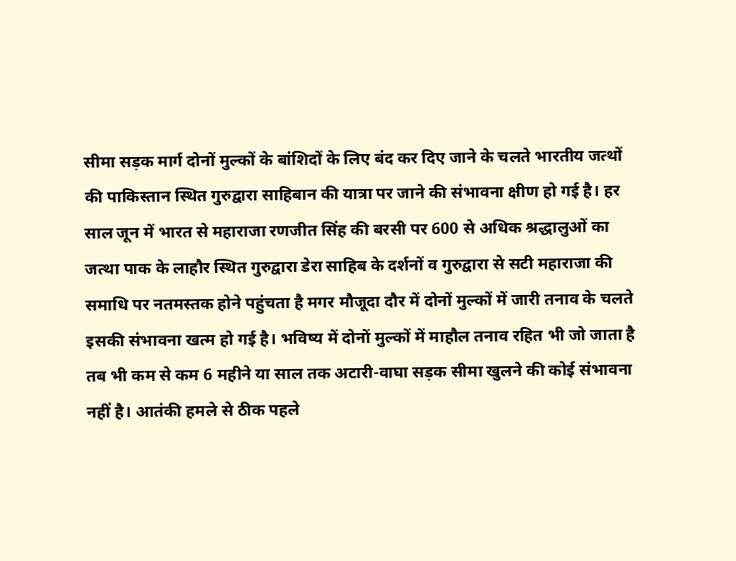सीमा सड़क मार्ग दोनों मुल्कों के बांशिदों के लिए बंद कर दिए जाने के चलते भारतीय जत्थों की पाकिस्तान स्थित गुरुद्वारा साहिबान की यात्रा पर जाने की संभावना क्षीण हो गई है। हर साल जून में भारत से महाराजा रणजीत सिंह की बरसी पर 600 से अधिक श्रद्धालुओं का जत्था पाक के लाहौर स्थित गुरुद्वारा डेरा साहिब के दर्शनों व गुरुद्वारा से सटी महाराजा की समाधि पर नतमस्तक होने पहुंचता है मगर मौजूदा दौर में दोनों मुल्कों में जारी तनाव के चलते इसकी संभावना खत्म हो गई है। भविष्य में दोनों मुल्कों में माहौल तनाव रहित भी जो जाता है तब भी कम से कम 6 महीने या साल तक अटारी-वाघा सड़क सीमा खुलने की कोई संभावना नहीं है। आतंकी हमले से ठीक पहले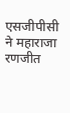एसजीपीसी ने महाराजा रणजीत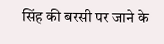सिंह की बरसी पर जाने के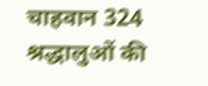चाहवान 324 श्रद्धालुओं की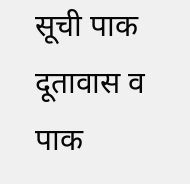सूची पाक दूतावास व पाक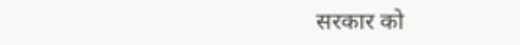सरकार को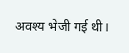अवश्य भेजी गई थी।